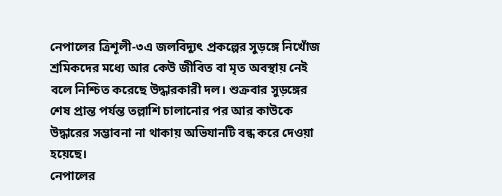নেপালের ত্রিশূলী-৩এ জলবিদ্যুৎ প্রকল্পের সুড়ঙ্গে নিখোঁজ শ্রমিকদের মধ্যে আর কেউ জীবিত বা মৃত অবস্থায় নেই বলে নিশ্চিত করেছে উদ্ধারকারী দল। শুক্রবার সুড়ঙ্গের শেষ প্রান্ত পর্যন্ত তল্লাশি চালানোর পর আর কাউকে উদ্ধারের সম্ভাবনা না থাকায় অভিযানটি বন্ধ করে দেওয়া হয়েছে।
নেপালের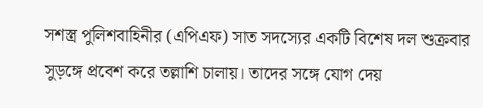সশস্ত্র পুলিশবাহিনীর (এপিএফ) সাত সদস্যের একটি বিশেষ দল শুক্রবার সুড়ঙ্গে প্রবেশ করে তল্লাশি চালায়। তাদের সঙ্গে যোগ দেয়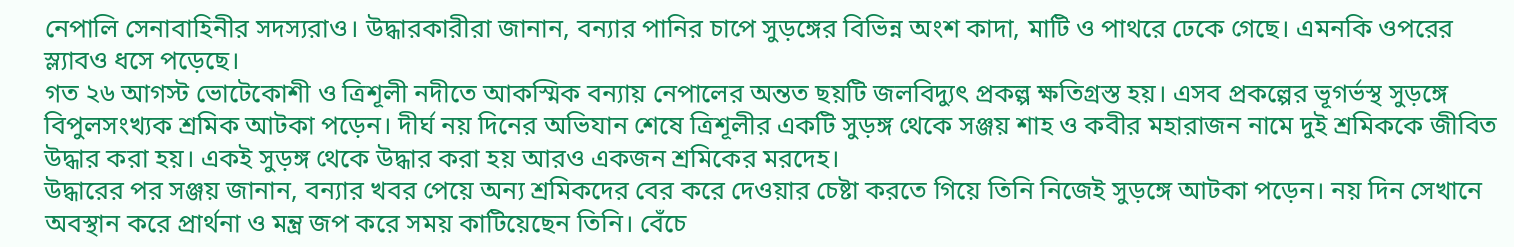নেপালি সেনাবাহিনীর সদস্যরাও। উদ্ধারকারীরা জানান, বন্যার পানির চাপে সুড়ঙ্গের বিভিন্ন অংশ কাদা, মাটি ও পাথরে ঢেকে গেছে। এমনকি ওপরের স্ল্যাবও ধসে পড়েছে।
গত ২৬ আগস্ট ভোটেকোশী ও ত্রিশূলী নদীতে আকস্মিক বন্যায় নেপালের অন্তত ছয়টি জলবিদ্যুৎ প্রকল্প ক্ষতিগ্রস্ত হয়। এসব প্রকল্পের ভূগর্ভস্থ সুড়ঙ্গে বিপুলসংখ্যক শ্রমিক আটকা পড়েন। দীর্ঘ নয় দিনের অভিযান শেষে ত্রিশূলীর একটি সুড়ঙ্গ থেকে সঞ্জয় শাহ ও কবীর মহারাজন নামে দুই শ্রমিককে জীবিত উদ্ধার করা হয়। একই সুড়ঙ্গ থেকে উদ্ধার করা হয় আরও একজন শ্রমিকের মরদেহ।
উদ্ধারের পর সঞ্জয় জানান, বন্যার খবর পেয়ে অন্য শ্রমিকদের বের করে দেওয়ার চেষ্টা করতে গিয়ে তিনি নিজেই সুড়ঙ্গে আটকা পড়েন। নয় দিন সেখানে অবস্থান করে প্রার্থনা ও মন্ত্র জপ করে সময় কাটিয়েছেন তিনি। বেঁচে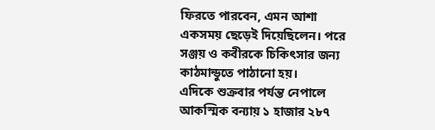ফিরতে পারবেন, এমন আশা একসময় ছেড়েই দিয়েছিলেন। পরে সঞ্জয় ও কবীরকে চিকিৎসার জন্য কাঠমান্ডুতে পাঠানো হয়।
এদিকে শুক্রবার পর্যন্ত নেপালে আকস্মিক বন্যায় ১ হাজার ২৮৭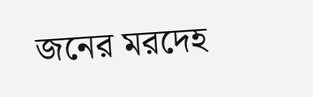জনের মরদেহ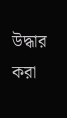উদ্ধার করা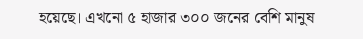হয়েছে। এখনো ৫ হাজার ৩০০ জনের বেশি মানুষ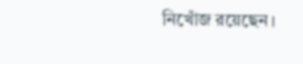নিখোঁজ রয়েছেন।